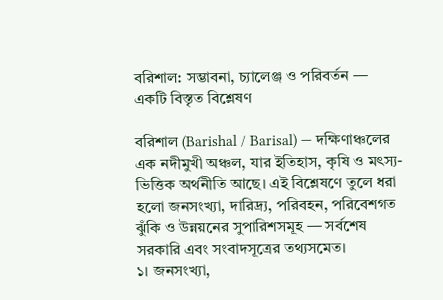বরিশাল: সম্ভাবনা, চ্যালেঞ্জ ও পরিবর্তন — একটি বিস্তৃত বিশ্লেষণ

বরিশাল (Barishal / Barisal) — দক্ষিণাঞ্চলের এক নদীমুখী অঞ্চল, যার ইতিহাস, কৃষি ও মৎস্য-ভিত্তিক অর্থনীতি আছে। এই বিশ্লেষণে তুলে ধরা হলো জনসংখ্যা, দারিদ্র্য, পরিবহন, পরিবেশগত ঝুঁকি ও উন্নয়নের সুপারিশসমূহ — সর্বশেষ সরকারি এবং সংবাদসূত্রের তথ্যসমেত।
১। জনসংখ্যা,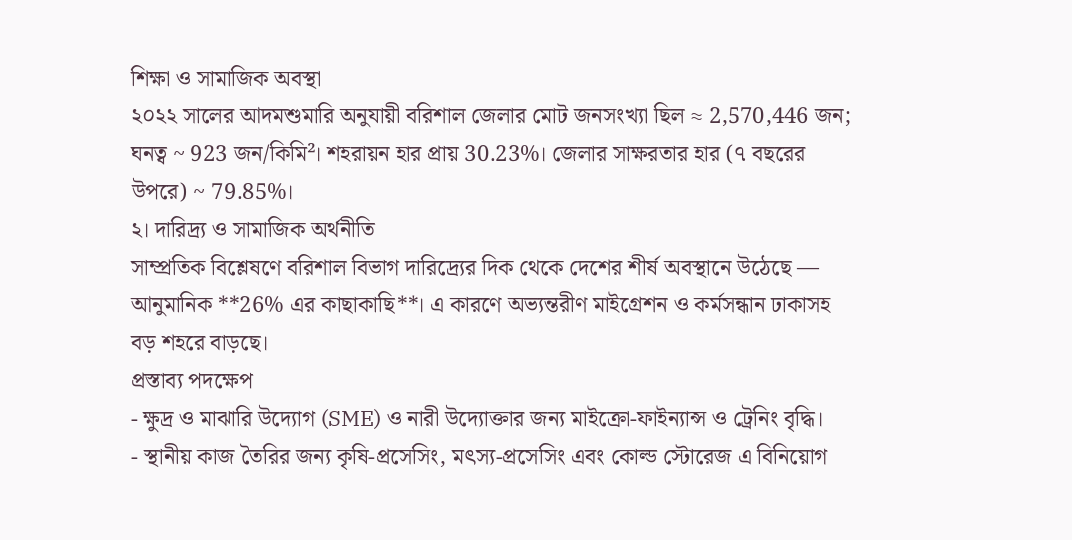শিক্ষা ও সামাজিক অবস্থা
২০২২ সালের আদমশুমারি অনুযায়ী বরিশাল জেলার মোট জনসংখ্যা ছিল ≈ 2,570,446 জন; ঘনত্ব ~ 923 জন/কিমি²। শহরায়ন হার প্রায় 30.23%। জেলার সাক্ষরতার হার (৭ বছরের উপরে) ~ 79.85%।
২। দারিদ্র্য ও সামাজিক অর্থনীতি
সাম্প্রতিক বিশ্লেষণে বরিশাল বিভাগ দারিদ্র্যের দিক থেকে দেশের শীর্ষ অবস্থানে উঠেছে — আনুমানিক **26% এর কাছাকাছি**। এ কারণে অভ্যন্তরীণ মাইগ্রেশন ও কর্মসন্ধান ঢাকাসহ বড় শহরে বাড়ছে।
প্রস্তাব্য পদক্ষেপ
- ক্ষুদ্র ও মাঝারি উদ্যোগ (SME) ও নারী উদ্যোক্তার জন্য মাইক্রো-ফাইন্যান্স ও ট্রেনিং বৃদ্ধি।
- স্থানীয় কাজ তৈরির জন্য কৃষি-প্রসেসিং, মৎস্য-প্রসেসিং এবং কোল্ড স্টোরেজ এ বিনিয়োগ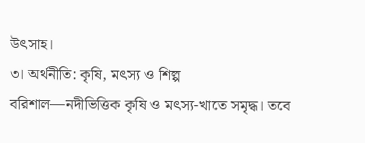উৎসাহ।
৩। অর্থনীতি: কৃষি, মৎস্য ও শিল্প
বরিশাল—নদীভিত্তিক কৃষি ও মৎস্য-খাতে সমৃদ্ধ। তবে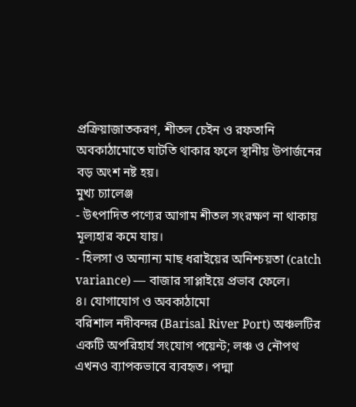প্রক্রিয়াজাতকরণ, শীতল চেইন ও রফতানি অবকাঠামোতে ঘাটতি থাকার ফলে স্থানীয় উপার্জনের বড় অংশ নষ্ট হয়।
মুখ্য চ্যালেঞ্জ
- উৎপাদিত পণ্যের আগাম শীতল সংরক্ষণ না থাকায় মূল্যহার কমে যায়।
- হিলসা ও অন্যান্য মাছ ধরাইয়ের অনিশ্চয়তা (catch variance) — বাজার সাপ্লাইয়ে প্রভাব ফেলে।
৪। যোগাযোগ ও অবকাঠামো
বরিশাল নদীবন্দর (Barisal River Port) অঞ্চলটির একটি অপরিহার্য সংযোগ পয়েন্ট; লঞ্চ ও নৌপথ এখনও ব্যাপকভাবে ব্যবহৃত। পদ্মা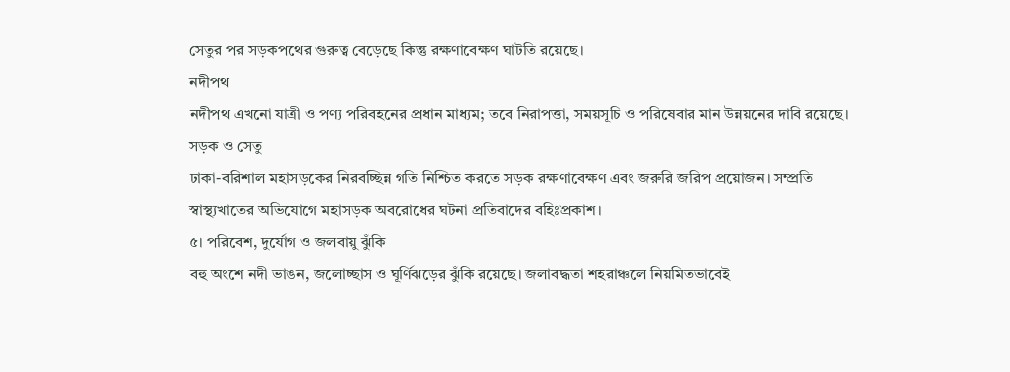সেতুর পর সড়কপথের গুরুত্ব বেড়েছে কিন্তু রক্ষণাবেক্ষণ ঘাটতি রয়েছে।
নদীপথ
নদীপথ এখনো যাত্রী ও পণ্য পরিবহনের প্রধান মাধ্যম; তবে নিরাপত্তা, সময়সূচি ও পরিষেবার মান উন্নয়নের দাবি রয়েছে।
সড়ক ও সেতু
ঢাকা-বরিশাল মহাসড়কের নিরবচ্ছিন্ন গতি নিশ্চিত করতে সড়ক রক্ষণাবেক্ষণ এবং জরুরি জরিপ প্রয়োজন। সম্প্রতি স্বাস্থ্যখাতের অভিযোগে মহাসড়ক অবরোধের ঘটনা প্রতিবাদের বহিঃপ্রকাশ।
৫। পরিবেশ, দুর্যোগ ও জলবায়ু ঝুঁকি
বহু অংশে নদী ভাঙন, জলোচ্ছাস ও ঘূর্ণিঝড়ের ঝুঁকি রয়েছে। জলাবদ্ধতা শহরাঞ্চলে নিয়মিতভাবেই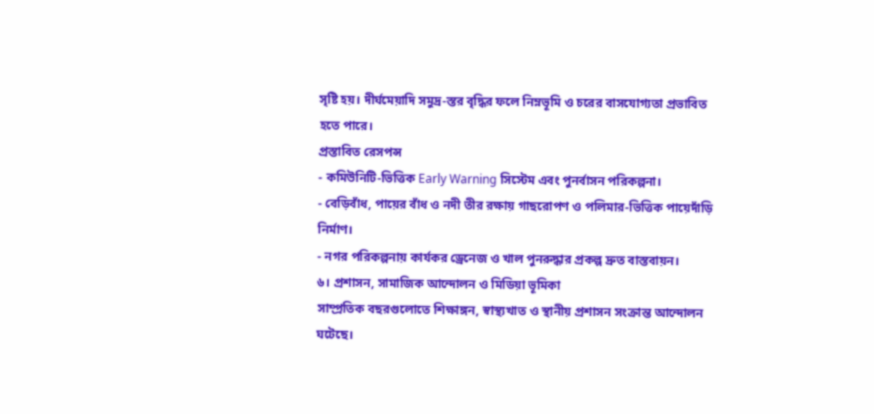সৃষ্টি হয়। দীর্ঘমেয়াদি সমুদ্র-স্তর বৃদ্ধির ফলে নিম্নভূমি ও চরের বাসযোগ্যতা প্রভাবিত হতে পারে।
প্রস্তাবিত রেসপন্স
- কমিউনিটি-ভিত্তিক Early Warning সিস্টেম এবং পুনর্বাসন পরিকল্পনা।
- বেড়িবাঁধ, পায়ের বাঁধ ও নদী তীর রক্ষায় গাছরোপণ ও পলিমার-ভিত্তিক পায়েদাঁড়ি নির্মাণ।
- নগর পরিকল্পনায় কার্যকর ড্রেনেজ ও খাল পুনরুদ্ধার প্রকল্প দ্রুত বাস্তবায়ন।
৬। প্রশাসন, সামাজিক আন্দোলন ও মিডিয়া ভূমিকা
সাম্প্রতিক বছরগুলোতে শিক্ষাঙ্গন, স্বাস্থ্যখাত ও স্থানীয় প্রশাসন সংক্রান্ত আন্দোলন ঘটেছে।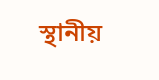স্থানীয়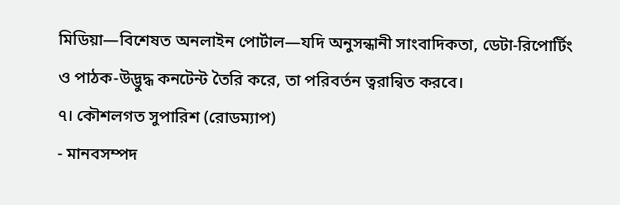মিডিয়া—বিশেষত অনলাইন পোর্টাল—যদি অনুসন্ধানী সাংবাদিকতা, ডেটা-রিপোর্টিং ও পাঠক-উদ্ভুদ্ধ কনটেন্ট তৈরি করে, তা পরিবর্তন ত্বরান্বিত করবে।
৭। কৌশলগত সুপারিশ (রোডম্যাপ)
- মানবসম্পদ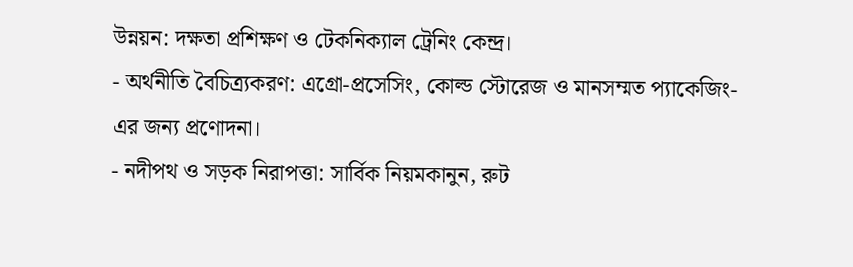উন্নয়ন: দক্ষতা প্রশিক্ষণ ও টেকনিক্যাল ট্রেনিং কেন্দ্র।
- অর্থনীতি বৈচিত্র্যকরণ: এগ্রো-প্রসেসিং, কোল্ড স্টোরেজ ও মানসম্মত প্যাকেজিং-এর জন্য প্রণোদনা।
- নদীপথ ও সড়ক নিরাপত্তা: সার্বিক নিয়মকানুন, রুট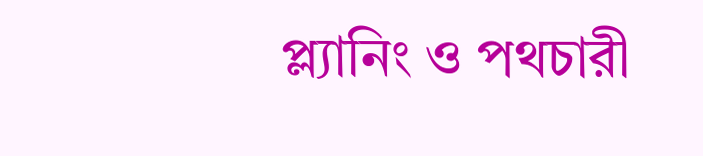প্ল্যানিং ও পথচারী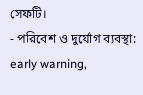সেফটি।
- পরিবেশ ও দুর্যোগ ব্যবস্থা: early warning,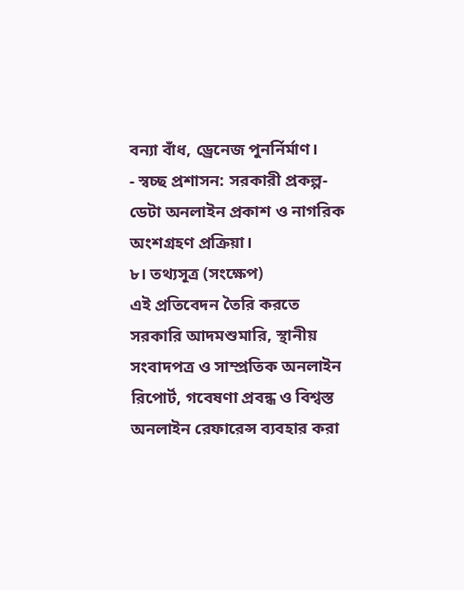বন্যা বাঁধ, ড্রেনেজ পুনর্নির্মাণ।
- স্বচ্ছ প্রশাসন: সরকারী প্রকল্প-ডেটা অনলাইন প্রকাশ ও নাগরিক অংশগ্রহণ প্রক্রিয়া।
৮। তথ্যসূত্র (সংক্ষেপ)
এই প্রতিবেদন তৈরি করতে সরকারি আদমশুমারি, স্থানীয় সংবাদপত্র ও সাম্প্রতিক অনলাইন রিপোর্ট, গবেষণা প্রবন্ধ ও বিশ্বস্ত অনলাইন রেফারেন্স ব্যবহার করা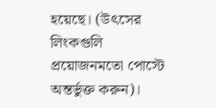হয়েছে। (উৎসের লিংকগুলি প্রয়োজনমতো পোস্টে অন্তর্ভুক্ত করুন)।